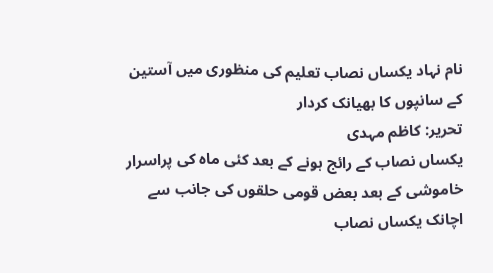نام نہاد یکساں نصاب تعلیم کی منظوری میں آستین کے سانپوں کا بھیانک کردار
تحریر: کاظم مہدی
یکساں نصاب کے رائج ہونے کے بعد کئی ماہ کی پراسرار خاموشی کے بعد بعض قومی حلقوں کی جانب سے اچانک یکساں نصاب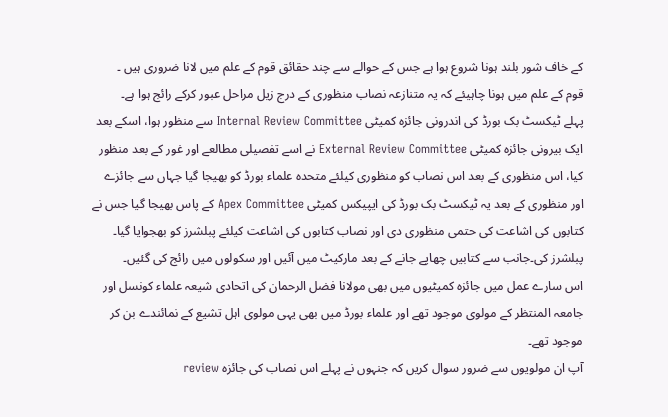کے خاف شور بلند ہونا شروع ہوا ہے جس کے حوالے سے چند حقائق قوم کے علم میں لانا ضروری ہیں ۔
قوم کے علم میں ہونا چاہیئے کہ یہ متنازعہ نصاب منظوری کے درج زیل مراحل عبور کرکے رائج ہوا ہے۔
پہلے ٹیکسٹ بک بورڈ کی اندرونی جائزہ کمیٹی Internal Review Committee سے منظور ہوا، اسکے بعد ایک بیرونی جائزہ کمیٹی External Review Committee نے اسے تفصیلی مطالعے اور غور کے بعد منظور کیا، اس منظوری کے بعد اس نصاب کو منظوری کیلئے متحدہ علماء بورڈ کو بھیجا گیا جہاں سے جائزے اور منظوری کے بعد یہ ٹیکسٹ بک بورڈ کی ایپیکس کمیٹی Apex Committee کے پاس بھیجا گیا جس نے کتابوں کی اشاعت کی حتمی منظوری دی اور نصاب کتابوں کی اشاعت کیلئے پبلشرز کو بھجوایا گیا۔ پبلشرز کی۔جانب سے کتابیں چھاپے جانے کے بعد مارکیٹ میں آئیں اور سکولوں میں رائج کی گئیں۔
اس سارے عمل میں جائزہ کمیٹیوں میں بھی مولانا فضل الرحمان کی اتحادی شیعہ علماء کونسل اور جامعہ المنتظر کے مولوی موجود تھے اور علماء بورڈ میں بھی یہی مولوی اہل تشیع کے نمائندے بن کر موجود تھے۔
آپ ان مولویوں سے ضرور سوال کریں کہ جنہوں نے پہلے اس نصاب کی جائزہ review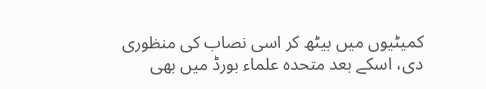کمیٹیوں میں بیٹھ کر اسی نصاب کی منظوری دی، اسکے بعد متحدہ علماء بورڈ میں بھی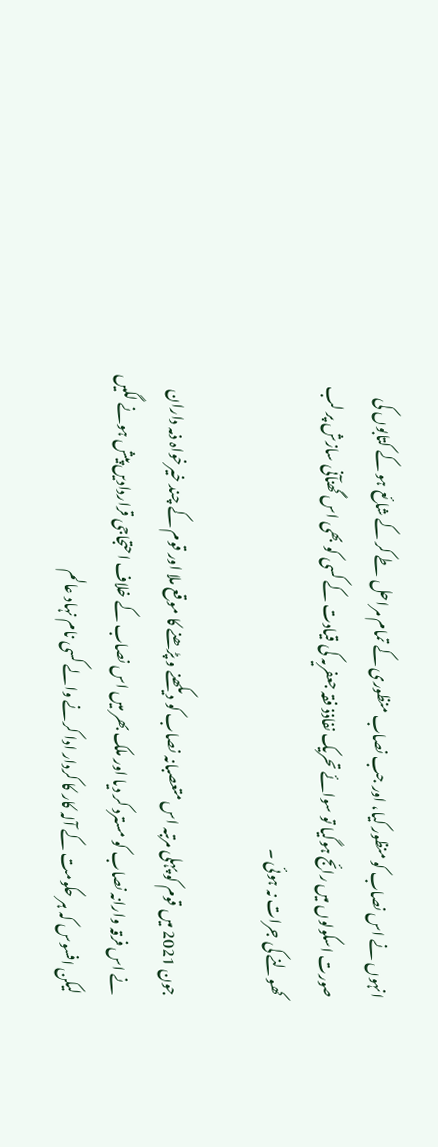انہوں نے اس نصاب کو منظور کیا، اور جب نصاب منظوری کے تمام مراحل طے کر کے شائع ہو کے کتابوں کی صورت اسکولوں میں رائج ہوگیا تو سوائے تحریک نفاذذ فقہ جعفریہ کی قیادت کے کسی کو بھی اس گھنآنی سازش پر لب کھولنے کی جرات نہ ہوئی ۔

جون 2021 میں قوم کو پہلی مرتبہ اس متعصبانہ نصاب کو دیکھنے و پڑھنے کا موقع ملا اور قوم کے چند خیرخواہ ذمہ داران نے اس فرقہ وارانہ نصاب کو مسترد کر دیا اور ملک بھر میں اس نصاب کے خلاف احتجاجی قراردادیں پیش ہونے لگیں لیکن افسوس کہ ہر حکومت کے آلہ کار کا کردار ادا کرنے والے کسی نام نہاد عالم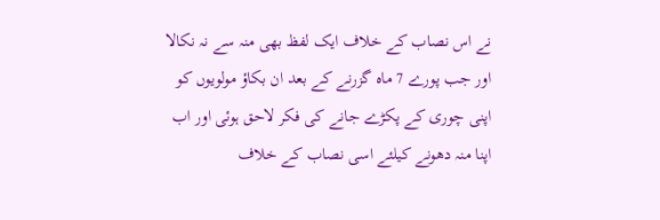نے اس نصاب کے خلاف ایک لفظ بھی منہ سے نہ نکالا
اور جب پورے 7 ماہ گزرنے کے بعد ان بکاؤ مولویوں کو اپنی چوری کے پکڑے جانے کی فکر لاحق ہوئی اور اب اپنا منہ دھونے کیلئے اسی نصاب کے خلاف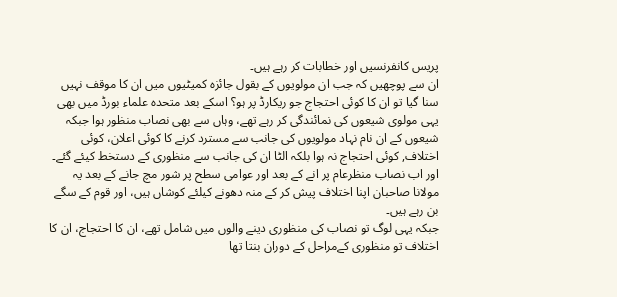پریس کانفرنسیں اور خطابات کر رہے ہیں۔
ان سے پوچھیں کہ جب ان مولویوں کے بقول جائزہ کمیٹیوں میں ان کا موقف نہیں سنا گیا تو ان کا کوئی احتجاج جو ریکارڈ پر ہو؟ اسکے بعد متحدہ علماء بورڈ میں بھی یہی مولوی شیعوں کی نمائندگی کر رہے تھے، وہاں سے بھی نصاب منظور ہوا جبکہ شیعوں کے ان نام نہاد مولویوں کی جانب سے مسترد کرنے کا کوئی اعلان، کوئی اختلاف, کوئی احتجاج نہ ہوا بلکہ الٹا ان کی جانب سے منظوری کے دستخط کیئے گئے۔ اور اب نصاب منظرعام پر انے کے بعد اور عوامی سطح پر شور مچ جانے کے بعد یہ مولانا صاحبان اپنا اختلاف پیش کر کے منہ دھونے کیلئے کوشاں ہیں، اور قوم کے سگے بن رہے ہیں۔
جبکہ یہی لوگ تو نصاب کی منظوری دینے والوں میں شامل تھے، ان کا احتجاج، ان کا اختلاف تو منظوری کےمراحل کے دوران بنتا تھا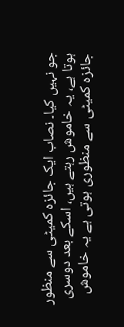جو نہیں کیا۔ نصاب ایک جائزہ کمیٹی سے منظور ہوتا ہے، یہ خاموش رہتے ہیں، اسکے بعد دوسری جائزہ کمیٹی سے منظوری ہوتی ہے یہ خاموش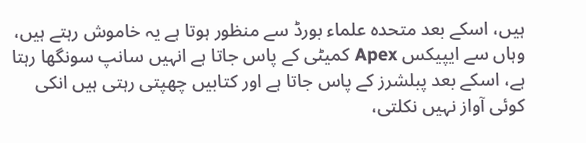ہیں، اسکے بعد متحدہ علماء بورڈ سے منظور ہوتا ہے یہ خاموش رہتے ہیں، وہاں سے ایپیکس Apex کمیٹی کے پاس جاتا ہے انہیں سانپ سونگھا رہتا ہے، اسکے بعد پبلشرز کے پاس جاتا ہے اور کتابیں چھپتی رہتی ہیں انکی کوئی آواز نہیں نکلتی،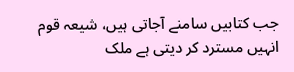جب کتابیں سامنے آجاتی ہیں، شیعہ قوم انہیں مسترد کر دیتی ہے ملک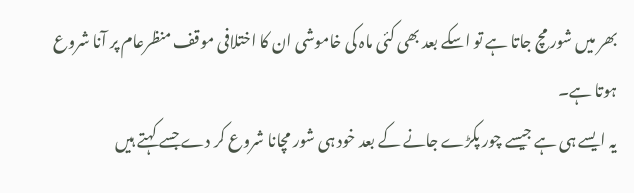بھر میں شور مچ جاتا ہے تو اسکے بعد بھی کئی ماہ کی خاموشی ان کا اختلافی موقف منظرعام پر آنا شروع ہوتا ہے۔
یہ ایسے ہی ہے جیسے چور پکڑے جانے کے بعد خود ہی شور مچانا شروع کر دے جسے کہتے ہیں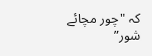کہ "چور مچائے شور”